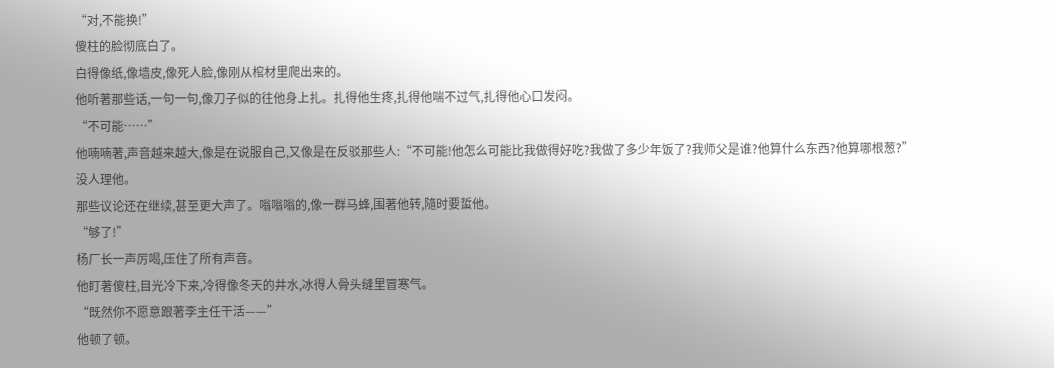“对,不能换!”
傻柱的脸彻底白了。
白得像纸,像墙皮,像死人脸,像刚从棺材里爬出来的。
他听著那些话,一句一句,像刀子似的往他身上扎。扎得他生疼,扎得他喘不过气,扎得他心口发闷。
“不可能……”
他喃喃著,声音越来越大,像是在说服自己,又像是在反驳那些人:“不可能!他怎么可能比我做得好吃?我做了多少年饭了?我师父是谁?他算什么东西?他算哪根葱?”
没人理他。
那些议论还在继续,甚至更大声了。嗡嗡嗡的,像一群马蜂,围著他转,隨时要蜇他。
“够了!”
杨厂长一声厉喝,压住了所有声音。
他盯著傻柱,目光冷下来,冷得像冬天的井水,冰得人骨头缝里冒寒气。
“既然你不愿意跟著李主任干活——”
他顿了顿。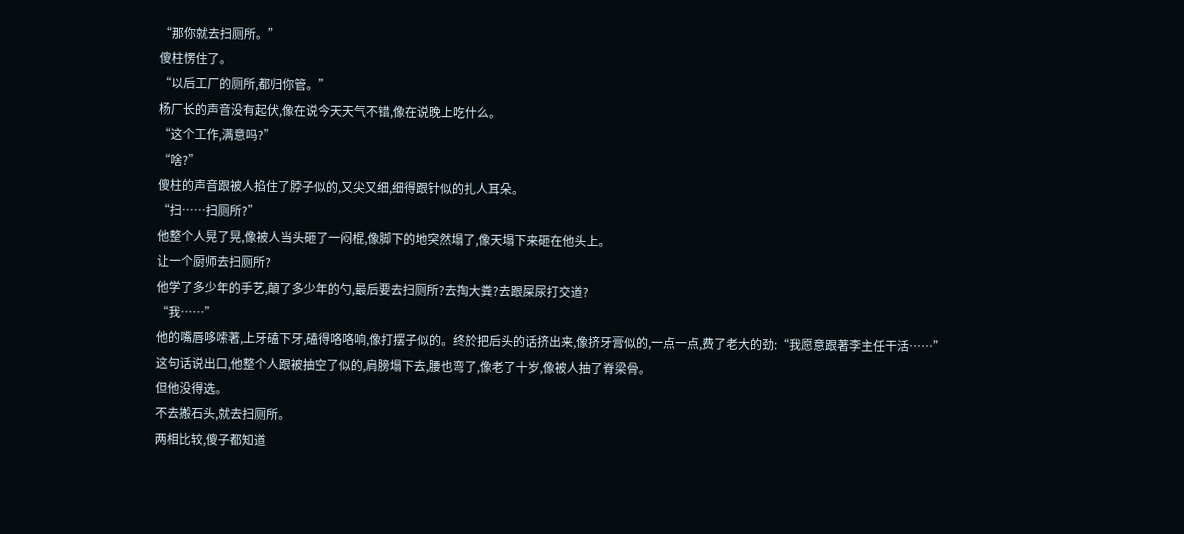“那你就去扫厕所。”
傻柱愣住了。
“以后工厂的厕所,都归你管。”
杨厂长的声音没有起伏,像在说今天天气不错,像在说晚上吃什么。
“这个工作,满意吗?”
“啥?”
傻柱的声音跟被人掐住了脖子似的,又尖又细,细得跟针似的扎人耳朵。
“扫……扫厕所?”
他整个人晃了晃,像被人当头砸了一闷棍,像脚下的地突然塌了,像天塌下来砸在他头上。
让一个厨师去扫厕所?
他学了多少年的手艺,顛了多少年的勺,最后要去扫厕所?去掏大粪?去跟屎尿打交道?
“我……”
他的嘴唇哆嗦著,上牙磕下牙,磕得咯咯响,像打摆子似的。终於把后头的话挤出来,像挤牙膏似的,一点一点,费了老大的劲:“我愿意跟著李主任干活……”
这句话说出口,他整个人跟被抽空了似的,肩膀塌下去,腰也弯了,像老了十岁,像被人抽了脊梁骨。
但他没得选。
不去搬石头,就去扫厕所。
两相比较,傻子都知道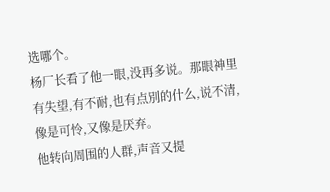选哪个。
杨厂长看了他一眼,没再多说。那眼神里有失望,有不耐,也有点別的什么,说不清,像是可怜,又像是厌弃。
他转向周围的人群,声音又提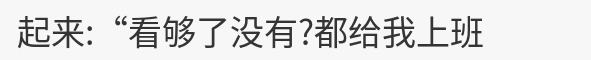起来:“看够了没有?都给我上班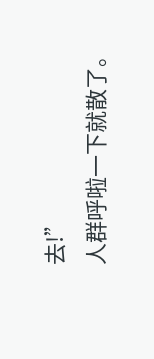去!”
人群呼啦一下就散了。